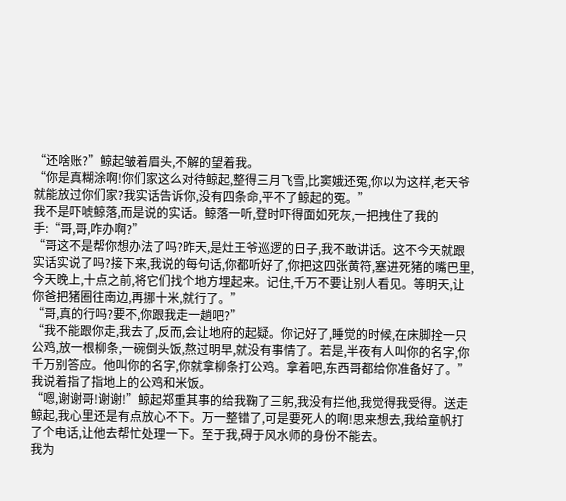“还啥账?”鲸起皱着眉头,不解的望着我。
“你是真糊涂啊!你们家这么对待鲸起,整得三月飞雪,比窦娥还冤,你以为这样,老天爷就能放过你们家?我实话告诉你,没有四条命,平不了鲸起的冤。”
我不是吓唬鲸落,而是说的实话。鲸落一听,登时吓得面如死灰,一把拽住了我的手:“哥,哥,咋办啊?”
“哥这不是帮你想办法了吗?昨天,是灶王爷巡逻的日子,我不敢讲话。这不今天就跟实话实说了吗?接下来,我说的每句话,你都听好了,你把这四张黄符,塞进死猪的嘴巴里,今天晚上,十点之前,将它们找个地方埋起来。记住,千万不要让别人看见。等明天,让你爸把猪圈往南边,再挪十米,就行了。”
“哥,真的行吗?要不,你跟我走一趟吧?”
“我不能跟你走,我去了,反而,会让地府的起疑。你记好了,睡觉的时候,在床脚拴一只公鸡,放一根柳条,一碗倒头饭,熬过明早,就没有事情了。若是,半夜有人叫你的名字,你千万别答应。他叫你的名字,你就拿柳条打公鸡。拿着吧,东西哥都给你准备好了。”我说着指了指地上的公鸡和米饭。
“嗯,谢谢哥!谢谢!”鲸起郑重其事的给我鞠了三躬,我没有拦他,我觉得我受得。送走鲸起,我心里还是有点放心不下。万一整错了,可是要死人的啊!思来想去,我给童帆打了个电话,让他去帮忙处理一下。至于我,碍于风水师的身份不能去。
我为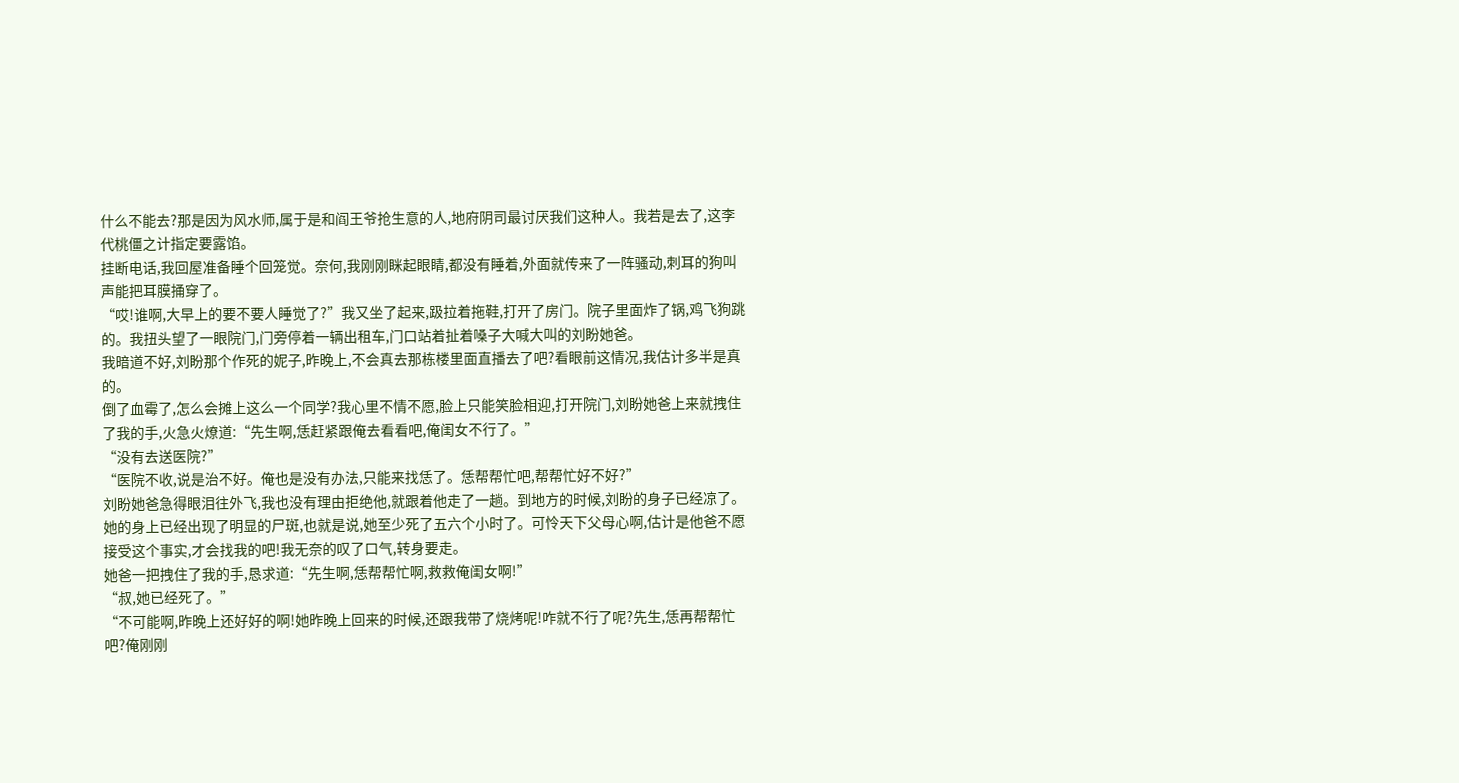什么不能去?那是因为风水师,属于是和阎王爷抢生意的人,地府阴司最讨厌我们这种人。我若是去了,这李代桃僵之计指定要露馅。
挂断电话,我回屋准备睡个回笼觉。奈何,我刚刚眯起眼睛,都没有睡着,外面就传来了一阵骚动,刺耳的狗叫声能把耳膜捅穿了。
“哎!谁啊,大早上的要不要人睡觉了?”我又坐了起来,趿拉着拖鞋,打开了房门。院子里面炸了锅,鸡飞狗跳的。我扭头望了一眼院门,门旁停着一辆出租车,门口站着扯着嗓子大喊大叫的刘盼她爸。
我暗道不好,刘盼那个作死的妮子,昨晚上,不会真去那栋楼里面直播去了吧?看眼前这情况,我估计多半是真的。
倒了血霉了,怎么会摊上这么一个同学?我心里不情不愿,脸上只能笑脸相迎,打开院门,刘盼她爸上来就拽住了我的手,火急火燎道:“先生啊,恁赶紧跟俺去看看吧,俺闺女不行了。”
“没有去送医院?”
“医院不收,说是治不好。俺也是没有办法,只能来找恁了。恁帮帮忙吧,帮帮忙好不好?”
刘盼她爸急得眼泪往外飞,我也没有理由拒绝他,就跟着他走了一趟。到地方的时候,刘盼的身子已经凉了。她的身上已经出现了明显的尸斑,也就是说,她至少死了五六个小时了。可怜天下父母心啊,估计是他爸不愿接受这个事实,才会找我的吧!我无奈的叹了口气,转身要走。
她爸一把拽住了我的手,恳求道:“先生啊,恁帮帮忙啊,救救俺闺女啊!”
“叔,她已经死了。”
“不可能啊,昨晚上还好好的啊!她昨晚上回来的时候,还跟我带了烧烤呢!咋就不行了呢?先生,恁再帮帮忙吧?俺刚刚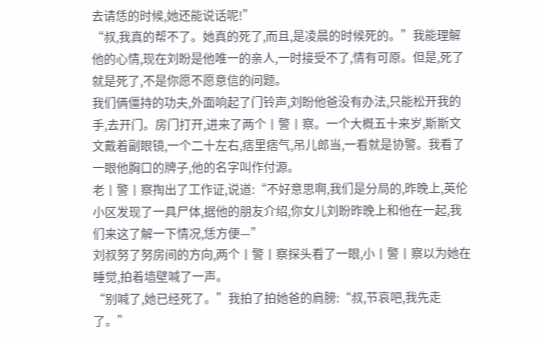去请恁的时候,她还能说话呢!”
“叔,我真的帮不了。她真的死了,而且,是凌晨的时候死的。”我能理解他的心情,现在刘盼是他唯一的亲人,一时接受不了,情有可原。但是,死了就是死了,不是你愿不愿意信的问题。
我们俩僵持的功夫,外面响起了门铃声,刘盼他爸没有办法,只能松开我的手,去开门。房门打开,进来了两个丨警丨察。一个大概五十来岁,斯斯文文戴着副眼镜,一个二十左右,痞里痞气,吊儿郎当,一看就是协警。我看了一眼他胸口的牌子,他的名字叫作付源。
老丨警丨察掏出了工作证,说道:“不好意思啊,我们是分局的,昨晚上,英伦小区发现了一具尸体,据他的朋友介绍,你女儿刘盼昨晚上和他在一起,我们来这了解一下情况,恁方便—”
刘叔努了努房间的方向,两个丨警丨察探头看了一眼,小丨警丨察以为她在睡觉,拍着墙壁喊了一声。
“别喊了,她已经死了。”我拍了拍她爸的肩膀:“叔,节哀吧,我先走了。”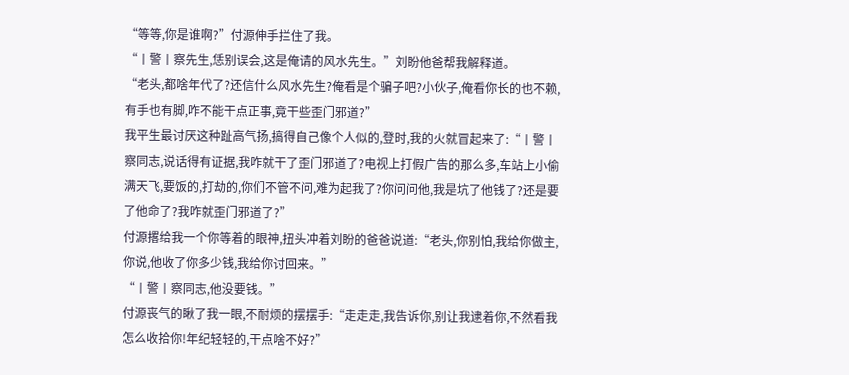“等等,你是谁啊?”付源伸手拦住了我。
“丨警丨察先生,恁别误会,这是俺请的风水先生。”刘盼他爸帮我解释道。
“老头,都啥年代了?还信什么风水先生?俺看是个骗子吧?小伙子,俺看你长的也不赖,有手也有脚,咋不能干点正事,竟干些歪门邪道?”
我平生最讨厌这种趾高气扬,搞得自己像个人似的,登时,我的火就冒起来了:“丨警丨察同志,说话得有证据,我咋就干了歪门邪道了?电视上打假广告的那么多,车站上小偷满天飞,要饭的,打劫的,你们不管不问,难为起我了?你问问他,我是坑了他钱了?还是要了他命了?我咋就歪门邪道了?”
付源撂给我一个你等着的眼神,扭头冲着刘盼的爸爸说道:“老头,你别怕,我给你做主,你说,他收了你多少钱,我给你讨回来。”
“丨警丨察同志,他没要钱。”
付源丧气的瞅了我一眼,不耐烦的摆摆手:“走走走,我告诉你,别让我逮着你,不然看我怎么收拾你!年纪轻轻的,干点啥不好?”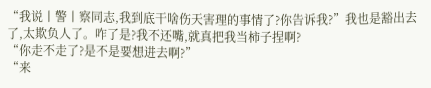“我说丨警丨察同志,我到底干啥伤天害理的事情了?你告诉我?”我也是豁出去了,太欺负人了。咋了是?我不还嘴,就真把我当柿子捏啊?
“你走不走了?是不是要想进去啊?”
“来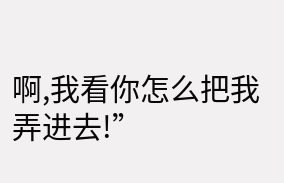啊,我看你怎么把我弄进去!”